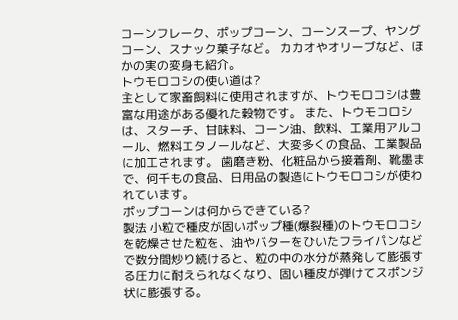コーンフレーク、ポップコーン、コーンスープ、ヤングコーン、スナック菓子など。 カカオやオリーブなど、ほかの実の変身も紹介。
トウモロコシの使い道は?
主として家畜飼料に使用されますが、トウモロコシは豊富な用途がある優れた穀物です。 また、トウモコロシは、スターチ、甘味料、コーン油、飲料、工業用アルコール、燃料エタノールなど、大変多くの食品、工業製品に加工されます。 歯磨き粉、化粧品から接着剤、靴墨まで、何千もの食品、日用品の製造にトウモロコシが使われています。
ポップコーンは何からできている?
製法 小粒で種皮が固いポップ種(爆裂種)のトウモロコシを乾燥させた粒を、油やバターをひいたフライパンなどで数分間炒り続けると、粒の中の水分が蒸発して膨張する圧力に耐えられなくなり、固い種皮が弾けてスポンジ状に膨張する。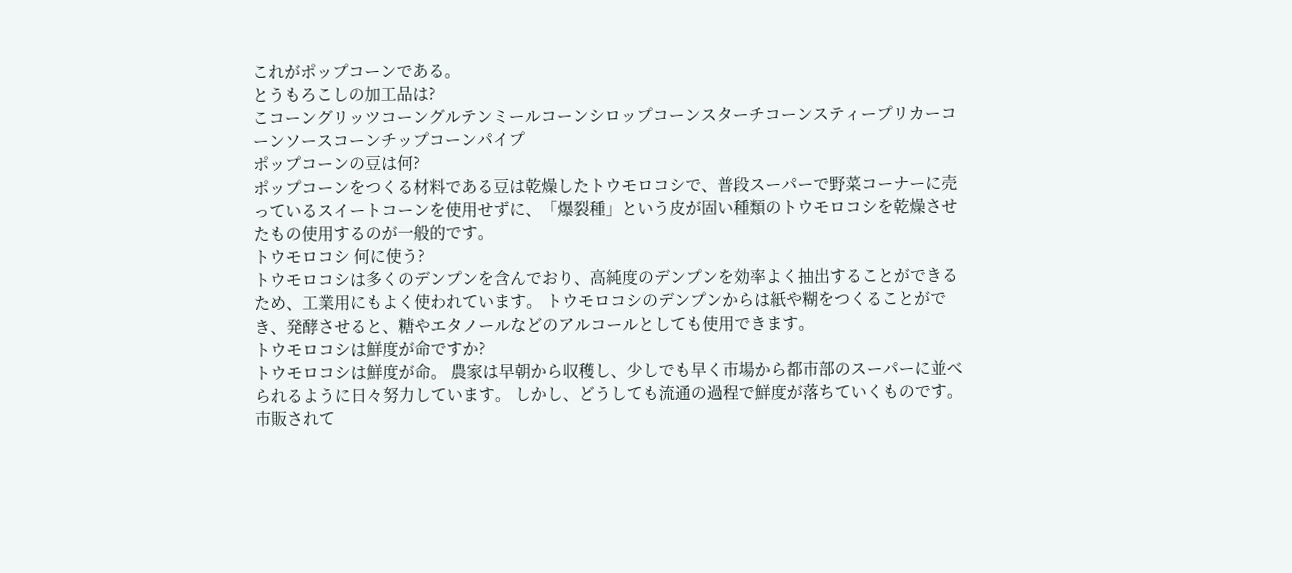これがポップコーンである。
とうもろこしの加工品は?
こコーングリッツコーングルテンミールコーンシロップコーンスターチコーンスティープリカーコーンソースコーンチップコーンパイプ
ポップコーンの豆は何?
ポップコーンをつくる材料である豆は乾燥したトウモロコシで、普段スーパーで野菜コーナーに売っているスイートコーンを使用せずに、「爆裂種」という皮が固い種類のトウモロコシを乾燥させたもの使用するのが一般的です。
トウモロコシ 何に使う?
トウモロコシは多くのデンプンを含んでおり、高純度のデンプンを効率よく抽出することができるため、工業用にもよく使われています。 トウモロコシのデンプンからは紙や糊をつくることができ、発酵させると、糖やエタノールなどのアルコールとしても使用できます。
トウモロコシは鮮度が命ですか?
トウモロコシは鮮度が命。 農家は早朝から収穫し、少しでも早く市場から都市部のスーパーに並べられるように日々努力しています。 しかし、どうしても流通の過程で鮮度が落ちていくものです。 市販されて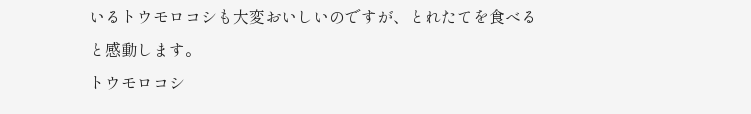いるトウモロコシも大変おいしいのですが、とれたてを食べると感動します。
トウモロコシ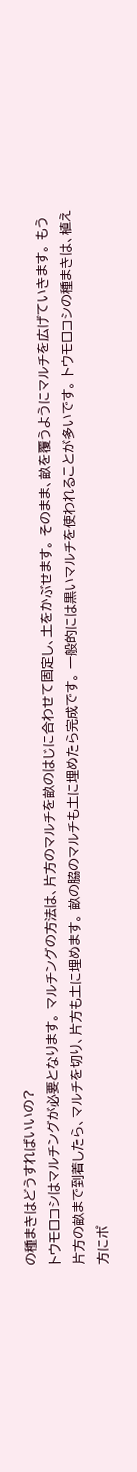の種まきはどうすればいいの?
トウモロコシはマルチングが必要となります。 マルチングの方法は、片方のマルチを畝のはじに合わせて固定し、土をかぶせます。 そのまま、畝を覆うようにマルチを広げていきます。 もう片方の畝まで到着したら、マルチを切り、片方も土に埋めます。 畝の脇のマルチも土に埋めたら完成です。 一般的には黒いマルチを使われることが多いです。 トウモロコシの種まきは、植え方にポ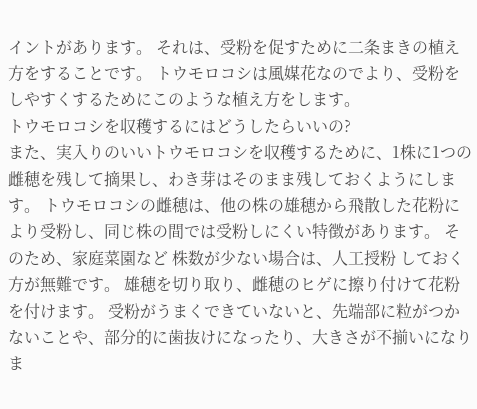イントがあります。 それは、受粉を促すために二条まきの植え方をすることです。 トウモロコシは風媒花なのでより、受粉をしやすくするためにこのような植え方をします。
トウモロコシを収穫するにはどうしたらいいの?
また、実入りのいいトウモロコシを収穫するために、1株に1つの雌穂を残して摘果し、わき芽はそのまま残しておくようにします。 トウモロコシの雌穂は、他の株の雄穂から飛散した花粉により受粉し、同じ株の間では受粉しにくい特徴があります。 そのため、家庭菜園など 株数が少ない場合は、人工授粉 しておく方が無難です。 雄穂を切り取り、雌穂のヒゲに擦り付けて花粉を付けます。 受粉がうまくできていないと、先端部に粒がつかないことや、部分的に歯抜けになったり、大きさが不揃いになりま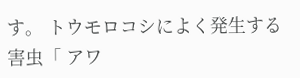す。 トウモロコシによく発生する害虫「 アワ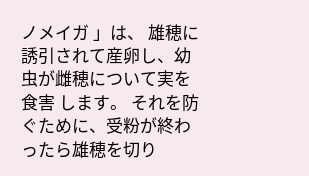ノメイガ 」は、 雄穂に誘引されて産卵し、幼虫が雌穂について実を食害 します。 それを防ぐために、受粉が終わったら雄穂を切り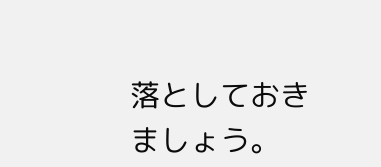落としておきましょう。